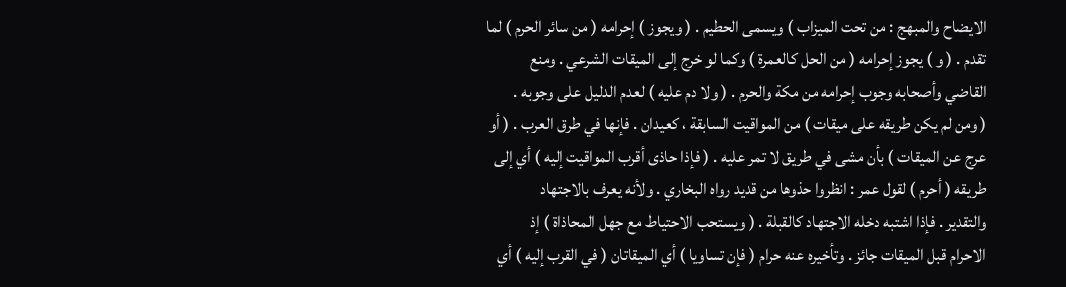الايضاح والمبهج : من تحت الميزاب ) ويسمى الحطيم . ( ويجوز ) إحرامه ( من سائر الحرم ) لما
تقدم . ( و ) يجوز إحرامه ( من الحل كالعمرة ) وكما لو خرج إلى الميقات الشرعي . ومنع
القاضي وأصحابه وجوب إحرامه من مكة والحرم . ( ولا دم عليه ) لعدم الدليل على وجوبه .
( ومن لم يكن طريقه على ميقات ) من المواقيت السابقة ، كعيدان . فإنها في طرق العرب . ( أو
عرج عن الميقات ) بأن مشى في طريق لا تمر عليه . ( فإذا حاذى أقرب المواقيت إليه ) أي إلى
طريقه ( أحرم ) لقول عمر : انظروا حذوها من قديد رواه البخاري . ولأنه يعرف بالاجتهاد
والتقدير . فإذا اشتبه دخله الاجتهاد كالقبلة . ( ويستحب الاحتياط مع جهل المحاذاة ) إذ
الاحرام قبل الميقات جائز . وتأخيره عنه حرام ( فإن تساويا ) أي الميقاتان ( في القرب إليه ) أي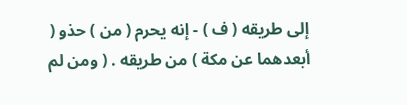إلى طريقه ( ف ) - إنه يحرم ( من ) حذو ( أبعدهما عن مكة ) من طريقه . ( ومن لم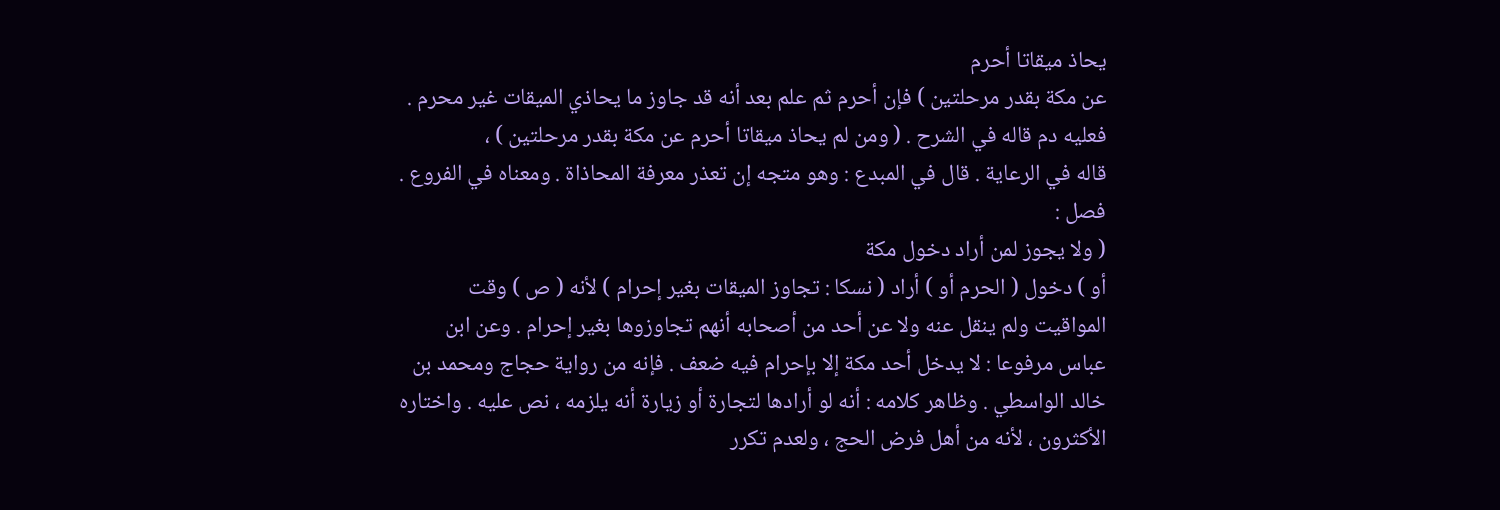يحاذ ميقاتا أحرم
عن مكة بقدر مرحلتين ) فإن أحرم ثم علم بعد أنه قد جاوز ما يحاذي الميقات غير محرم .
فعليه دم قاله في الشرح . ( ومن لم يحاذ ميقاتا أحرم عن مكة بقدر مرحلتين ) ،
قاله في الرعاية . قال في المبدع : وهو متجه إن تعذر معرفة المحاذاة . ومعناه في الفروع .
فصل :
( ولا يجوز لمن أراد دخول مكة
أو ) دخول ( الحرم أو ) أراد ( نسكا : تجاوز الميقات بغير إحرام ) لأنه ( ص ) وقت
المواقيت ولم ينقل عنه ولا عن أحد من أصحابه أنهم تجاوزوها بغير إحرام . وعن ابن
عباس مرفوعا : لا يدخل أحد مكة إلا بإحرام فيه ضعف . فإنه من رواية حجاج ومحمد بن
خالد الواسطي . وظاهر كلامه : أنه لو أرادها لتجارة أو زيارة أنه يلزمه ، نص عليه . واختاره
الأكثرون ، لأنه من أهل فرض الحج ، ولعدم تكرر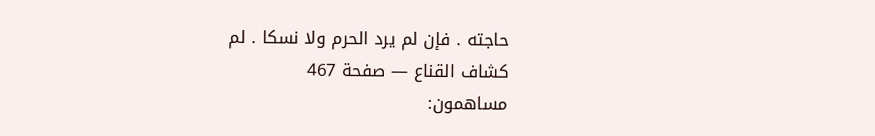حاجته . فإن لم يرد الحرم ولا نسكا . لم
كشاف القناع — صفحة 467
مساهمون: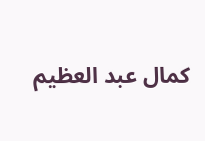كمال عبد العظيم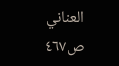العناني
ص٤٦٧